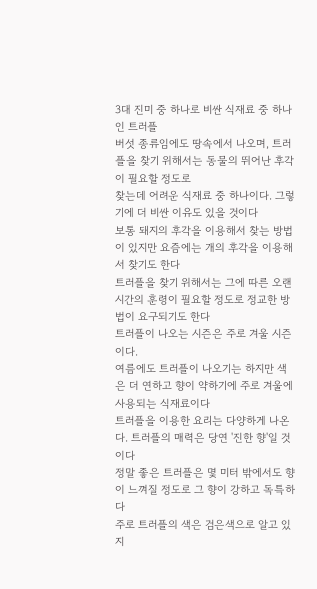3대 진미 중 하나로 비싼 식재료 중 하나인 트러플
버섯 종류임에도 땅속에서 나오며, 트러플을 찾기 위해서는 동물의 뛰어난 후각이 필요할 정도로
찾는데 어려운 식재료 중 하나이다. 그렇기에 더 비싼 이유도 있을 것이다
보통 돼지의 후각을 이용해서 찾는 방법이 있지만 요즘에는 개의 후각을 이용해서 찾기도 한다
트러플을 찾기 위해서는 그에 따른 오랜 시간의 훈령이 필요할 정도로 정교한 방법이 요구되기도 한다
트러플이 나오는 시즌은 주로 겨울 시즌이다.
여름에도 트러플이 나오기는 하지만 색은 더 연하고 향이 약하기에 주로 겨울에 사용되는 식재료이다
트러플을 이용한 요리는 다양하게 나온다. 트러플의 매력은 당연 '진한 향'일 것이다
정말 좋은 트러플은 몇 미터 밖에서도 향이 느껴질 정도로 그 향이 강하고 독특하다
주로 트러플의 색은 검은색으로 알고 있지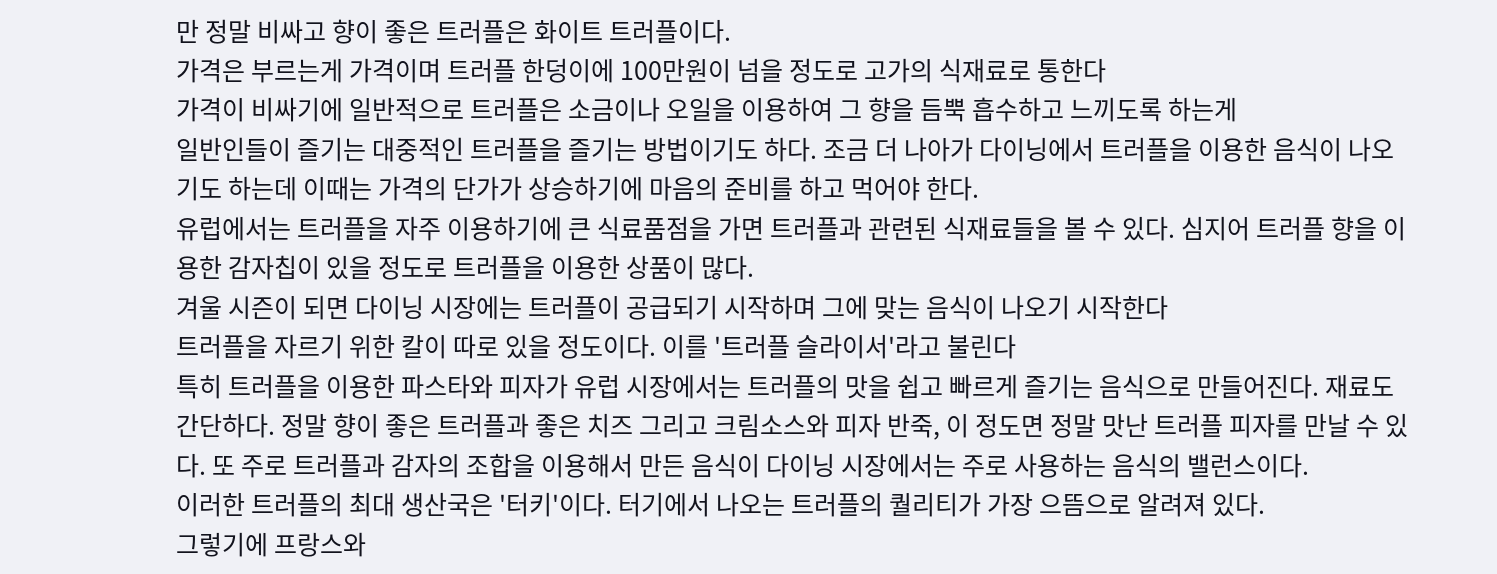만 정말 비싸고 향이 좋은 트러플은 화이트 트러플이다.
가격은 부르는게 가격이며 트러플 한덩이에 100만원이 넘을 정도로 고가의 식재료로 통한다
가격이 비싸기에 일반적으로 트러플은 소금이나 오일을 이용하여 그 향을 듬뿍 흡수하고 느끼도록 하는게
일반인들이 즐기는 대중적인 트러플을 즐기는 방법이기도 하다. 조금 더 나아가 다이닝에서 트러플을 이용한 음식이 나오기도 하는데 이때는 가격의 단가가 상승하기에 마음의 준비를 하고 먹어야 한다.
유럽에서는 트러플을 자주 이용하기에 큰 식료품점을 가면 트러플과 관련된 식재료들을 볼 수 있다. 심지어 트러플 향을 이용한 감자칩이 있을 정도로 트러플을 이용한 상품이 많다.
겨울 시즌이 되면 다이닝 시장에는 트러플이 공급되기 시작하며 그에 맞는 음식이 나오기 시작한다
트러플을 자르기 위한 칼이 따로 있을 정도이다. 이를 '트러플 슬라이서'라고 불린다
특히 트러플을 이용한 파스타와 피자가 유럽 시장에서는 트러플의 맛을 쉽고 빠르게 즐기는 음식으로 만들어진다. 재료도 간단하다. 정말 향이 좋은 트러플과 좋은 치즈 그리고 크림소스와 피자 반죽, 이 정도면 정말 맛난 트러플 피자를 만날 수 있다. 또 주로 트러플과 감자의 조합을 이용해서 만든 음식이 다이닝 시장에서는 주로 사용하는 음식의 밸런스이다.
이러한 트러플의 최대 생산국은 '터키'이다. 터기에서 나오는 트러플의 퀄리티가 가장 으뜸으로 알려져 있다.
그렇기에 프랑스와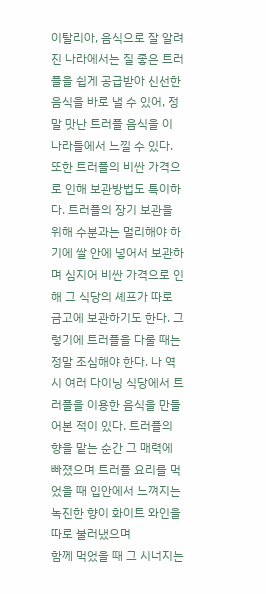이탈리아, 음식으로 잘 알려진 나라에서는 질 좋은 트러플을 쉽게 공급받아 신선한 음식을 바로 낼 수 있어, 정말 맛난 트러플 음식을 이 나라들에서 느낄 수 있다. 또한 트러플의 비싼 가격으로 인해 보관방법도 특이하다. 트러플의 장기 보관을 위해 수분과는 멀리해야 하기에 쌀 안에 넣어서 보관하며 심지어 비싼 가격으로 인해 그 식당의 셰프가 따로 금고에 보관하기도 한다. 그렇기에 트러플을 다룰 때는 정말 조심해야 한다. 나 역시 여러 다이닝 식당에서 트러플을 이용한 음식을 만들어본 적이 있다. 트러플의 향을 맡는 순간 그 매력에 빠졌으며 트러플 요리를 먹었을 때 입안에서 느껴지는 녹진한 향이 화이트 와인을 따로 불러냈으며
함께 먹었을 때 그 시너지는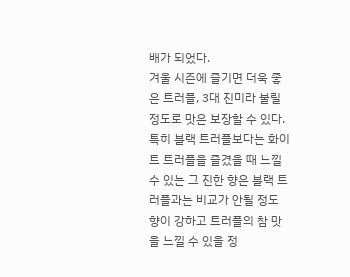배가 되었다.
겨울 시즌에 즐기면 더욱 좋은 트러플, 3대 진미라 불릴 정도로 맛은 보장할 수 있다. 특히 블랙 트러플보다는 화이트 트러플을 즐겼을 때 느낄 수 있는 그 진한 향은 블랙 트러플과는 비교가 안될 정도 향이 강하고 트러플의 참 맛을 느낄 수 있을 정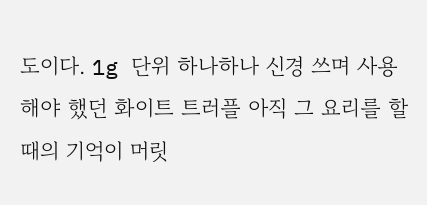도이다. 1g 단위 하나하나 신경 쓰며 사용해야 했던 화이트 트러플 아직 그 요리를 할 때의 기억이 머릿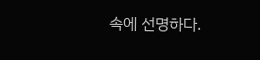속에 선명하다.